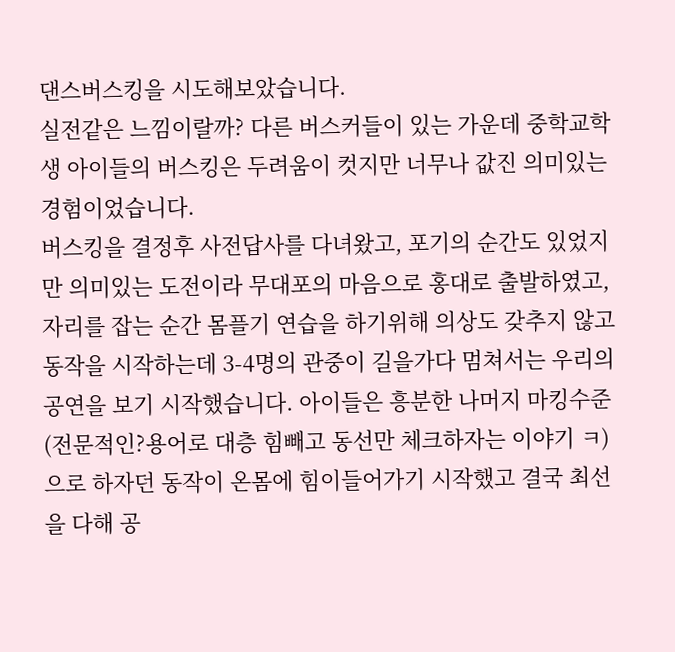댄스버스킹을 시도해보았습니다.
실전같은 느낌이랄까? 다른 버스커들이 있는 가운데 중학교학생 아이들의 버스킹은 두려움이 컷지만 너무나 값진 의미있는 경험이었습니다.
버스킹을 결정후 사전답사를 다녀왔고, 포기의 순간도 있었지만 의미있는 도전이라 무대포의 마음으로 홍대로 출발하였고, 자리를 잡는 순간 몸플기 연습을 하기위해 의상도 갖추지 않고 동작을 시작하는데 3-4명의 관중이 길을가다 멈쳐서는 우리의 공연을 보기 시작했습니다. 아이들은 흥분한 나머지 마킹수준(전문적인?용어로 대층 힘빼고 동선만 체크하자는 이야기 ㅋ)으로 하자던 동작이 온몸에 힘이들어가기 시작했고 결국 최선을 다해 공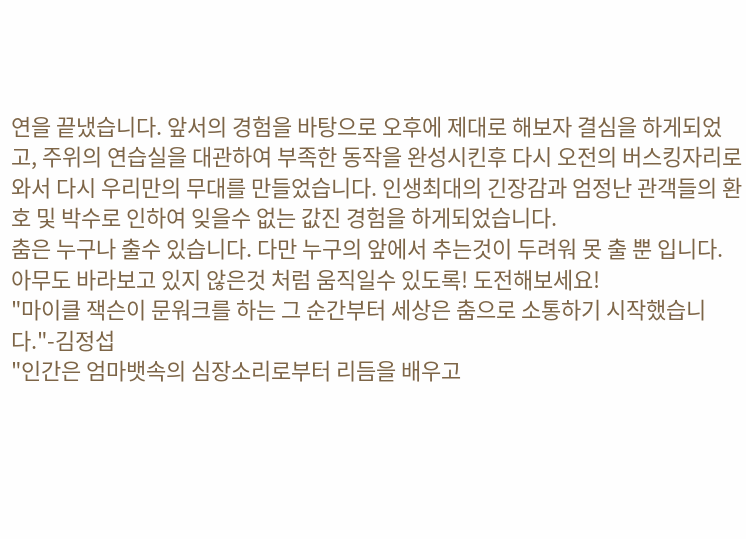연을 끝냈습니다. 앞서의 경험을 바탕으로 오후에 제대로 해보자 결심을 하게되었고, 주위의 연습실을 대관하여 부족한 동작을 완성시킨후 다시 오전의 버스킹자리로와서 다시 우리만의 무대를 만들었습니다. 인생최대의 긴장감과 엄정난 관객들의 환호 및 박수로 인하여 잊을수 없는 값진 경험을 하게되었습니다.
춤은 누구나 출수 있습니다. 다만 누구의 앞에서 추는것이 두려워 못 출 뿐 입니다. 아무도 바라보고 있지 않은것 처럼 움직일수 있도록! 도전해보세요!
"마이클 잭슨이 문워크를 하는 그 순간부터 세상은 춤으로 소통하기 시작했습니다."-김정섭
"인간은 엄마뱃속의 심장소리로부터 리듬을 배우고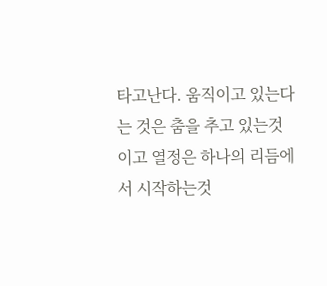타고난다. 움직이고 있는다는 것은 춤을 추고 있는것이고 열정은 하나의 리듬에서 시작하는것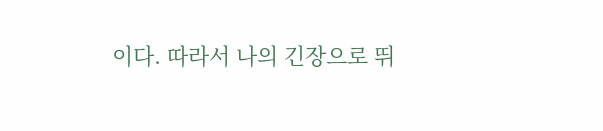이다. 따라서 나의 긴장으로 뛰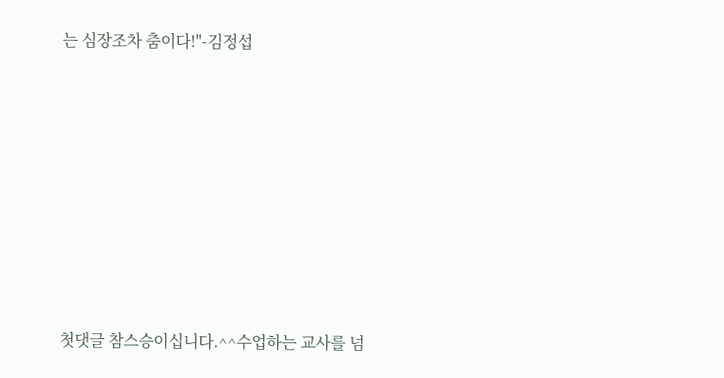는 심장조차 춤이다!"-김정섭














첫댓글 참스승이십니다.^^수업하는 교사를 넘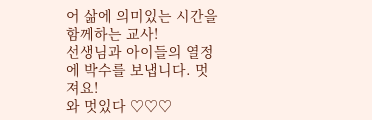어 삶에 의미있는 시간을 함께하는 교사!
선생님과 아이들의 열정에 박수를 보냅니다. 멋져요!
와 멋있다 ♡♡♡